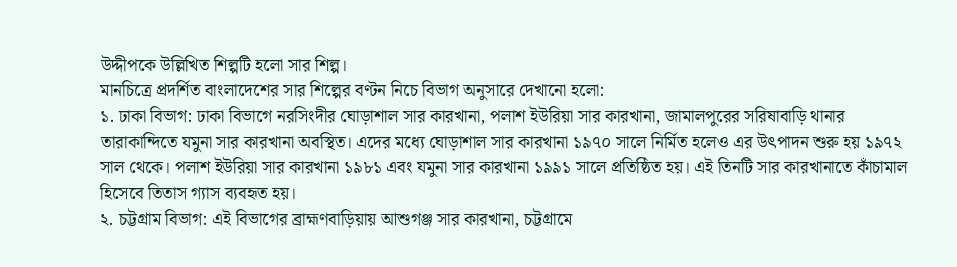উদ্দীপকে উল্লিখিত শিল্পটি হলো সার শিল্প।
মানচিত্রে প্রদর্শিত বাংলাদেশের সার শিল্পের বণ্টন নিচে বিভাগ অনুসারে দেখানো হলো:
১. ঢাকা বিভাগ: ঢাকা বিভাগে নরসিংদীর ঘোড়াশাল সার কারখানা, পলাশ ইউরিয়া সার কারখানা, জামালপুরের সরিষাবাড়ি থানার তারাকান্দিতে যমুনা সার কারখানা অবস্থিত। এদের মধ্যে ঘোড়াশাল সার কারখানা ১৯৭০ সালে নির্মিত হলেও এর উৎপাদন শুরু হয় ১৯৭২ সাল থেকে। পলাশ ইউরিয়া সার কারখানা ১৯৮১ এবং যমুনা সার কারখানা ১৯৯১ সালে প্রতিষ্ঠিত হয়। এই তিনটি সার কারখানাতে কাঁচামাল হিসেবে তিতাস গ্যাস ব্যবহৃত হয়।
২. চট্টগ্রাম বিভাগ: এই বিভাগের ব্রাহ্মণবাড়িয়ায় আশুগঞ্জ সার কারখানা, চট্টগ্রামে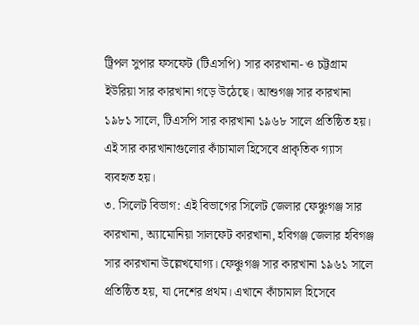ট্রিপল সুপার ফসফেট (টিএসপি) সার কারখানা- ও চট্টগ্রাম ইউরিয়া সার কারখানা গড়ে উঠেছে। আশুগঞ্জ সার কারখানা ১৯৮১ সালে, টিএসপি সার কারখানা ১৯৬৮ সালে প্রতিষ্ঠিত হয়। এই সার কারখানাগুলোর কাঁচামাল হিসেবে প্রাকৃতিক গ্যাস ব্যবহৃত হয়।
৩. সিলেট বিভাগ: এই বিভাগের সিলেট জেলার ফেঞ্চুগঞ্জ সার কারখানা, অ্যামোনিয়া সালফেট কারখানা, হবিগঞ্জ জেলার হবিগঞ্জ সার কারখানা উল্লেখযোগ্য। ফেঞ্চুগঞ্জ সার কারখানা ১৯৬১ সালে প্রতিষ্ঠিত হয়, যা দেশের প্রথম। এখানে কাঁচামাল হিসেবে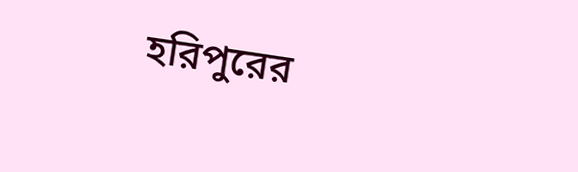হরিপুরের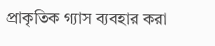প্রাকৃতিক গ্যাস ব্যবহার করা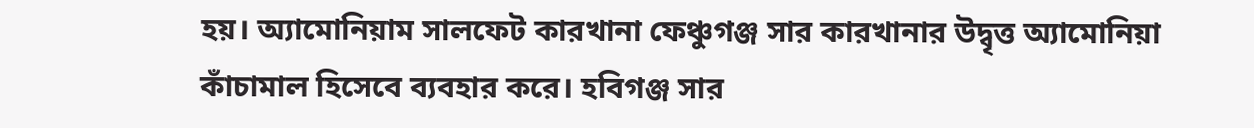হয়। অ্যামোনিয়াম সালফেট কারখানা ফেঞ্চুগঞ্জ সার কারখানার উদ্বৃত্ত অ্যামোনিয়া কাঁচামাল হিসেবে ব্যবহার করে। হবিগঞ্জ সার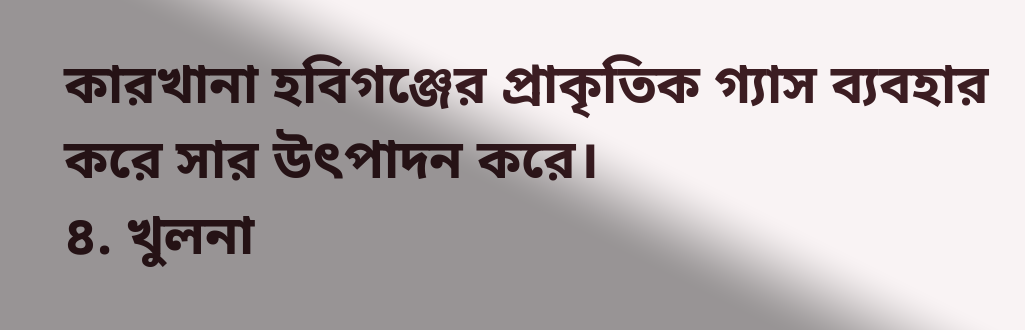কারখানা হবিগঞ্জের প্রাকৃতিক গ্যাস ব্যবহার করে সার উৎপাদন করে।
৪. খুলনা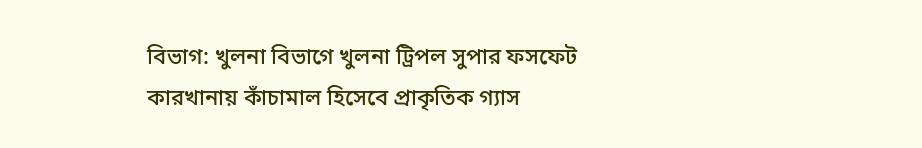বিভাগ: খুলনা বিভাগে খুলনা ট্রিপল সুপার ফসফেট কারখানায় কাঁচামাল হিসেবে প্রাকৃতিক গ্যাস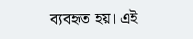ব্যবহৃত হয়। এই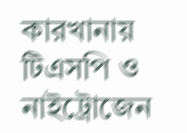কারখানায় টিএসপি ও নাইট্রোজেন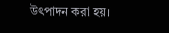উৎপাদন করা হয়।